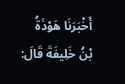أَخْبَرَنَا هَوْذَةُ بْنُ خَلِيفَةَ قَالَ: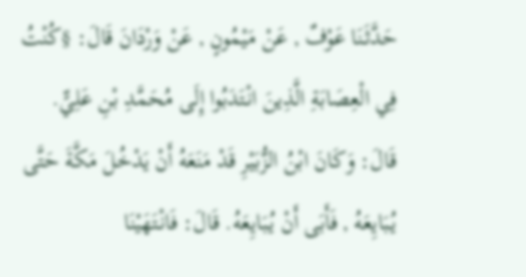حَدَّثَنَا عَوْفٌ , عَنْ مَيْمُونٍ , عَنْ وَرْدَانَ قَالَ: §كُنْتُ فِي الْعِصَابَةِ الَّذِينَ انْتَدَبُوا إِلَى مُحَمَّدِ بْنِ عَلِيٍّ. قَالَ: وَكَانَ ابْنُ الزُّبَيْرِ قَدْ مَنَعَهُ أَنْ يَدْخُلَ مَكَّةَ حَتَّى يُبَايِعَهُ , فَأَبَى أَنْ يُبَايِعَهُ. قَالَ: فَانْتَهَيْنَا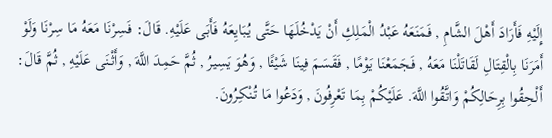إِلَيْهِ فَأَرَادَ أَهْلَ الشَّامِ , فَمَنَعَهُ عَبْدُ الْمَلِكِ أَنْ يَدْخُلَهَا حَتَّى يُبَايِعَهُ فَأَبَى عَلَيْهِ. قَالَ: فَسِرْنَا مَعَهُ مَا سِرْنَا وَلَوْ أَمَرَنَا بِالْقِتَالِ لَقَاتَلْنَا مَعَهُ , فَجَمَعْنَا يَوْمًا , فَقَسَمَ فِينَا شَيْئًا , وَهُوَ يَسِيرُ , ثُمَّ حَمِدَ اللَّهَ , وَأَثْنَى عَلَيْهِ , ثُمَّ قَالَ: أَلْحِقُوا بِرِحَالِكُمْ وَاتَّقُوا اللَّهَ. عَلَيْكُمْ بِمَا تَعْرِفُونَ , وَدَعُوا مَا تُنْكِرُونَ.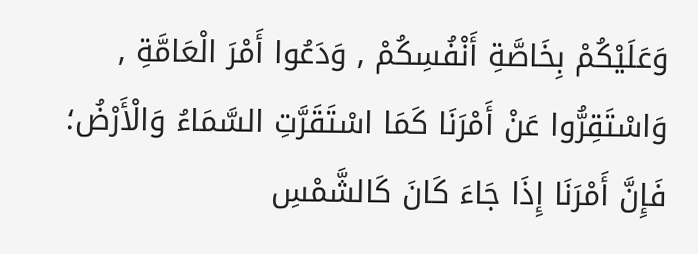وَعَلَيْكُمْ بِخَاصَّةِ أَنْفُسِكُمْ , وَدَعُوا أَمْرَ الْعَامَّةِ , وَاسْتَقِرُّوا عَنْ أَمْرَنَا كَمَا اسْتَقَرَّتِ السَّمَاءُ وَالْأَرْضُ؛ فَإِنَّ أَمْرَنَا إِذَا جَاءَ كَانَ كَالشَّمْسِ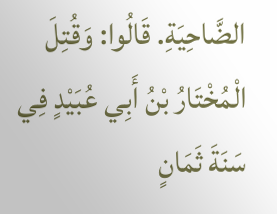الضَّاحِيَةِ. قَالُوا: وَقُتِلَ الْمُخْتَارُ بْنُ أَبِي عُبَيْدٍ فِي سَنَةَ ثَمَانٍ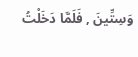وَسِتِّينَ , فَلَمَّا دَخَلْتُ